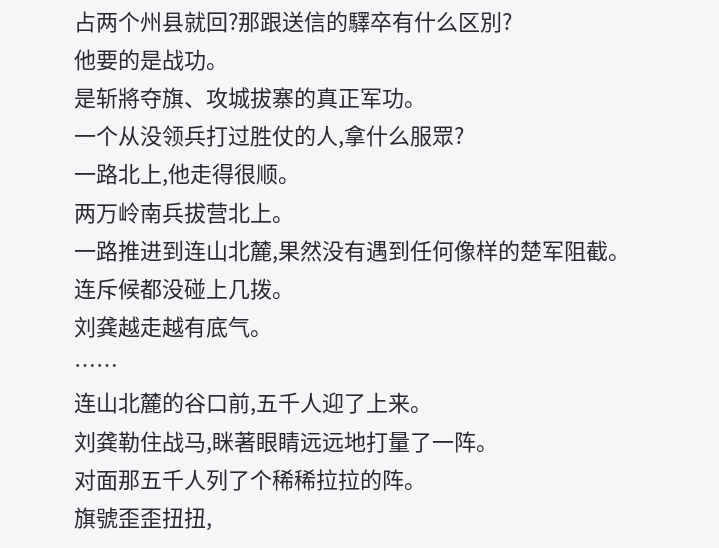占两个州县就回?那跟送信的驛卒有什么区別?
他要的是战功。
是斩將夺旗、攻城拔寨的真正军功。
一个从没领兵打过胜仗的人,拿什么服眾?
一路北上,他走得很顺。
两万岭南兵拔营北上。
一路推进到连山北麓,果然没有遇到任何像样的楚军阻截。
连斥候都没碰上几拨。
刘龚越走越有底气。
……
连山北麓的谷口前,五千人迎了上来。
刘龚勒住战马,眯著眼睛远远地打量了一阵。
对面那五千人列了个稀稀拉拉的阵。
旗號歪歪扭扭,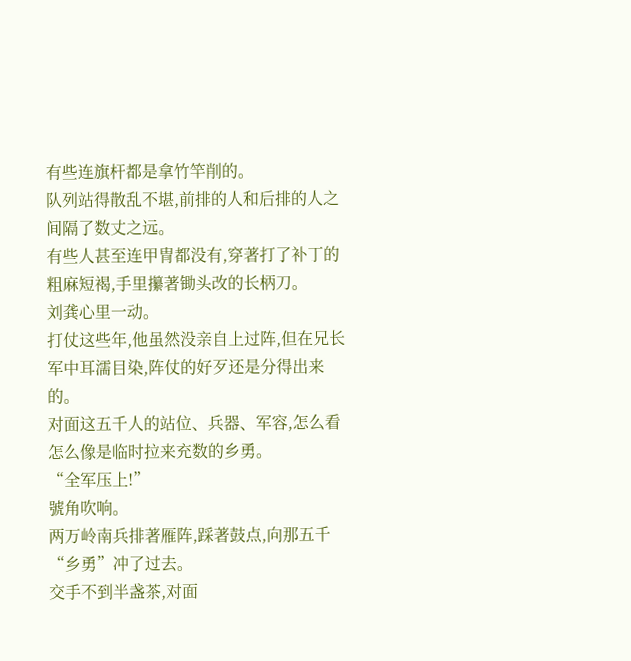有些连旗杆都是拿竹竿削的。
队列站得散乱不堪,前排的人和后排的人之间隔了数丈之远。
有些人甚至连甲冑都没有,穿著打了补丁的粗麻短褐,手里攥著锄头改的长柄刀。
刘龚心里一动。
打仗这些年,他虽然没亲自上过阵,但在兄长军中耳濡目染,阵仗的好歹还是分得出来的。
对面这五千人的站位、兵器、军容,怎么看怎么像是临时拉来充数的乡勇。
“全军压上!”
號角吹响。
两万岭南兵排著雁阵,踩著鼓点,向那五千“乡勇”冲了过去。
交手不到半盏茶,对面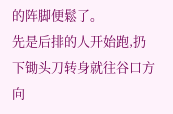的阵脚便鬆了。
先是后排的人开始跑,扔下锄头刀转身就往谷口方向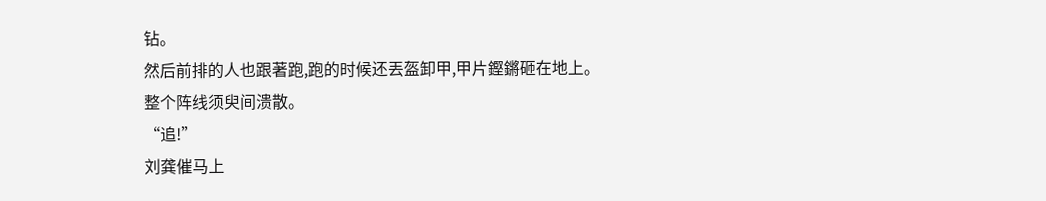钻。
然后前排的人也跟著跑,跑的时候还丟盔卸甲,甲片鏗鏘砸在地上。
整个阵线须臾间溃散。
“追!”
刘龚催马上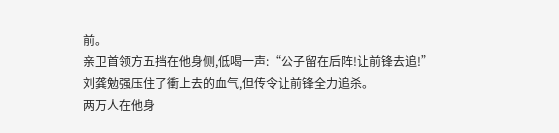前。
亲卫首领方五挡在他身侧,低喝一声:“公子留在后阵!让前锋去追!”
刘龚勉强压住了衝上去的血气,但传令让前锋全力追杀。
两万人在他身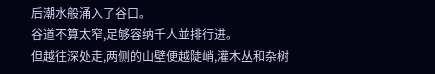后潮水般涌入了谷口。
谷道不算太窄,足够容纳千人並排行进。
但越往深处走,两侧的山壁便越陡峭,灌木丛和杂树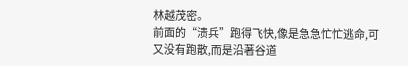林越茂密。
前面的“溃兵”跑得飞快,像是急急忙忙逃命,可又没有跑散,而是沿著谷道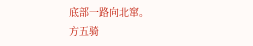底部一路向北窜。
方五骑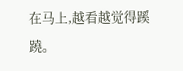在马上,越看越觉得蹊蹺。